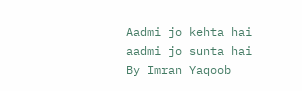Aadmi jo kehta hai aadmi jo sunta hai By Imran Yaqoob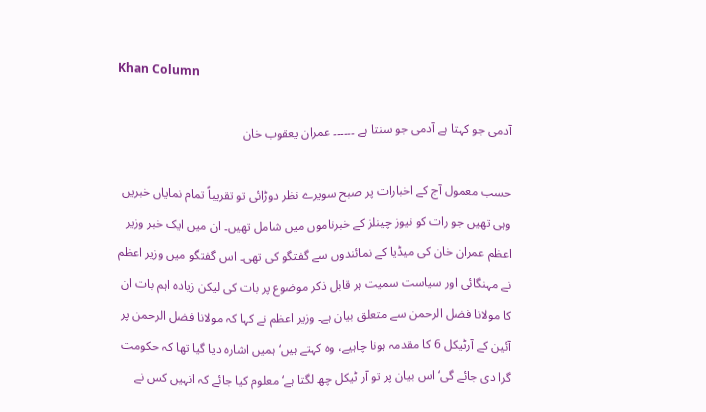Khan Column

آدمی جو کہتا ہے آدمی جو سنتا ہے ۔۔۔۔۔۔ عمران یعقوب خان

حسب معمول آج کے اخبارات پر صبح سویرے نظر دوڑائی تو تقریباً تمام نمایاں خبریں وہی تھیں جو رات کو نیوز چینلز کے خبرناموں میں شامل تھیں۔ ان میں ایک خبر وزیر اعظم عمران خان کی میڈیا کے نمائندوں سے گفتگو کی تھی۔ اس گفتگو میں وزیر اعظم نے مہنگائی اور سیاست سمیت ہر قابل ذکر موضوع پر بات کی لیکن زیادہ اہم بات ان کا مولانا فضل الرحمن سے متعلق بیان ہے۔ وزیر اعظم نے کہا کہ مولانا فضل الرحمن پر آئین کے آرٹیکل 6 کا مقدمہ ہونا چاہیے، وہ کہتے ہیں‘ ہمیں اشارہ دیا گیا تھا کہ حکومت گرا دی جائے گی‘ اس بیان پر تو آر ٹیکل چھ لگتا ہے‘ معلوم کیا جائے کہ انہیں کس نے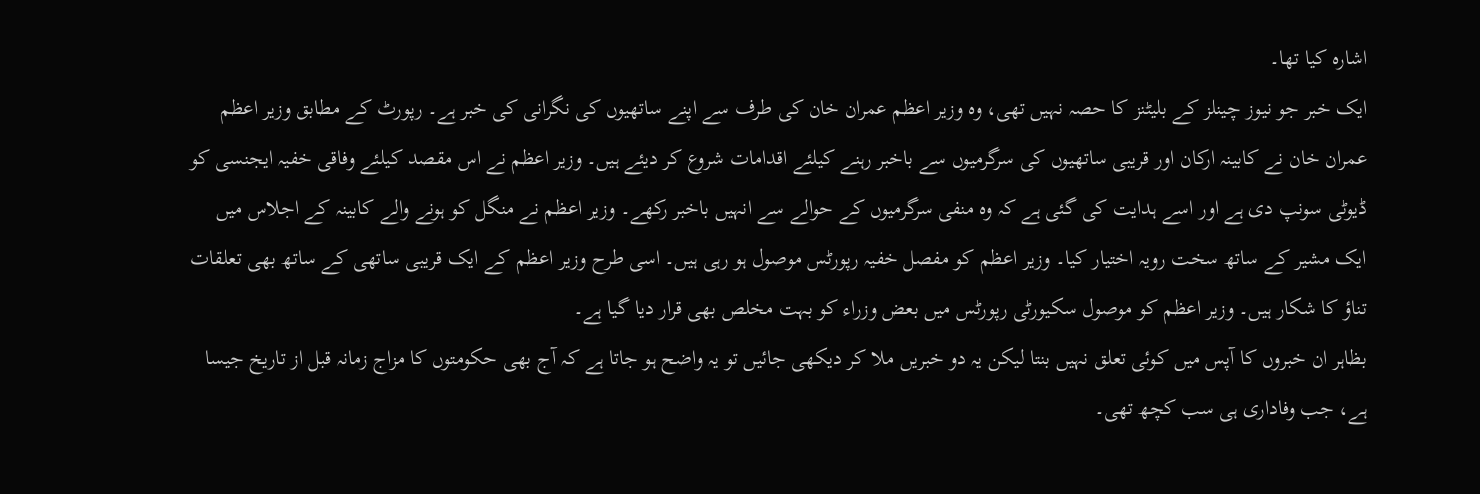اشارہ کیا تھا۔
ایک خبر جو نیوز چینلز کے بلیٹنز کا حصہ نہیں تھی، وہ وزیر اعظم عمران خان کی طرف سے اپنے ساتھیوں کی نگرانی کی خبر ہے۔ رپورٹ کے مطابق وزیر اعظم عمران خان نے کابینہ ارکان اور قریبی ساتھیوں کی سرگرمیوں سے باخبر رہنے کیلئے اقدامات شروع کر دیئے ہیں۔ وزیر اعظم نے اس مقصد کیلئے وفاقی خفیہ ایجنسی کو ڈیوٹی سونپ دی ہے اور اسے ہدایت کی گئی ہے کہ وہ منفی سرگرمیوں کے حوالے سے انہیں باخبر رکھے۔ وزیر اعظم نے منگل کو ہونے والے کابینہ کے اجلاس میں ایک مشیر کے ساتھ سخت رویہ اختیار کیا۔ وزیر اعظم کو مفصل خفیہ رپورٹس موصول ہو رہی ہیں۔ اسی طرح وزیر اعظم کے ایک قریبی ساتھی کے ساتھ بھی تعلقات تناؤ کا شکار ہیں۔ وزیر اعظم کو موصول سکیورٹی رپورٹس میں بعض وزراء کو بہت مخلص بھی قرار دیا گیا ہے۔
بظاہر ان خبروں کا آپس میں کوئی تعلق نہیں بنتا لیکن یہ دو خبریں ملا کر دیکھی جائیں تو یہ واضح ہو جاتا ہے کہ آج بھی حکومتوں کا مزاج زمانہ قبل از تاریخ جیسا ہے، جب وفاداری ہی سب کچھ تھی۔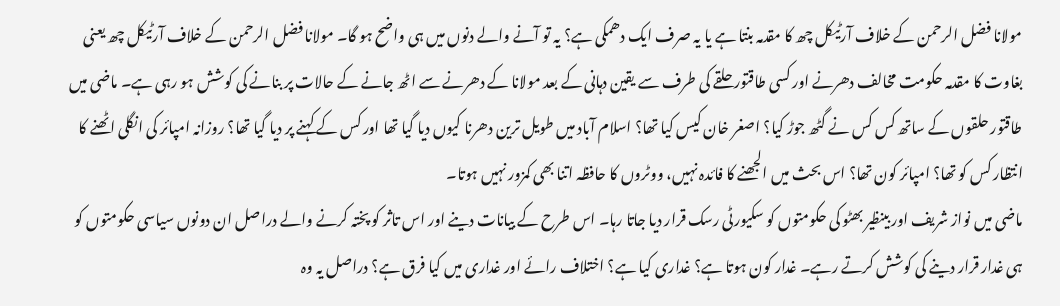مولانا فضل الرحمن کے خلاف آرٹیکل چھ کا مقدمہ بنتا ہے یا یہ صرف ایک دھمکی ہے؟ یہ تو آنے والے دنوں میں ہی واضح ہو گا۔ مولانا فضل الرحمن کے خلاف آرٹیکل چھ یعنی بغاوت کا مقدمہ حکومت مخالف دھرنے اور کسی طاقتور حلقے کی طرف سے یقین دہانی کے بعد مولانا کے دھرنے سے اٹھ جانے کے حالات پر بنانے کی کوشش ہو رہی ہے۔ ماضی میں طاقتور حلقوں کے ساتھ کس کس نے گٹھ جوڑ کیا؟ اصغر خان کیس کیا تھا؟ اسلام آباد میں طویل ترین دھرنا کیوں دیا گیا تھا اور کس کے کہنے پر دیا گیا تھا؟ روزانہ امپائر کی انگلی اٹھنے کا انتظار کس کو تھا؟ امپائر کون تھا؟ اس بحث میں الجھنے کا فائدہ نہیں، ووٹروں کا حافظہ اتنا بھی کمزور نہیں ہوتا۔
ماضی میں نواز شریف اور بینظیر بھٹو کی حکومتوں کو سکیورٹی رسک قرار دیا جاتا رہا۔ اس طرح کے بیانات دینے اور اس تاثر کو پختہ کرنے والے دراصل ان دونوں سیاسی حکومتوں کو ہی غدار قرار دینے کی کوشش کرتے رہے۔ غدار کون ہوتا ہے؟ غداری کیا ہے؟ اختلاف رائے اور غداری میں کیا فرق ہے؟ دراصل یہ وہ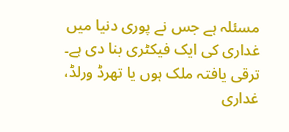مسئلہ ہے جس نے پوری دنیا میں غداری کی ایک فیکٹری بنا دی ہے۔ ترقی یافتہ ملک ہوں یا تھرڈ ورلڈ، غداری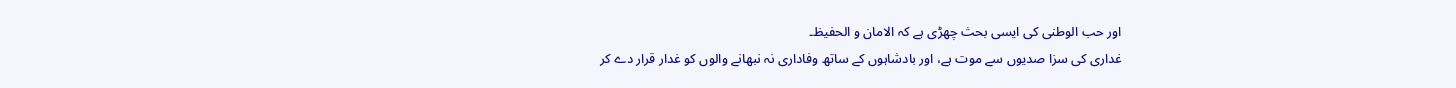اور حب الوطنی کی ایسی بحث چھڑی ہے کہ الامان و الحفیظ۔
غداری کی سزا صدیوں سے موت ہے، اور بادشاہوں کے ساتھ وفاداری نہ نبھانے والوں کو غدار قرار دے کر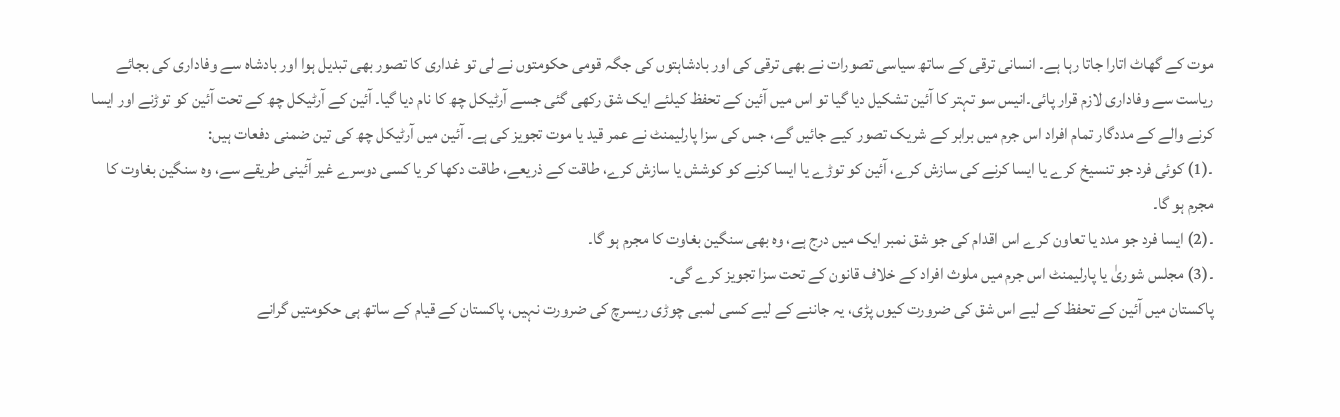موت کے گھاٹ اتارا جاتا رہا ہے۔ انسانی ترقی کے ساتھ سیاسی تصورات نے بھی ترقی کی اور بادشاہتوں کی جگہ قومی حکومتوں نے لی تو غداری کا تصور بھی تبدیل ہوا اور بادشاہ سے وفاداری کی بجائے ریاست سے وفاداری لازم قرار پائی۔انیس سو تہتر کا آئین تشکیل دیا گیا تو اس میں آئین کے تحفظ کیلئے ایک شق رکھی گئی جسے آرٹیکل چھ کا نام دیا گیا۔ آئین کے آرٹیکل چھ کے تحت آئین کو توڑنے اور ایسا کرنے والے کے مددگار تمام افراد اس جرم میں برابر کے شریک تصور کیے جائیں گے، جس کی سزا پارلیمنٹ نے عمر قید یا موت تجویز کی ہے۔ آئین میں آرٹیکل چھ کی تین ضمنی دفعات ہیں:
۔(1) کوئی فرد جو تنسیخ کرے یا ایسا کرنے کی سازش کرے، آئین کو توڑے یا ایسا کرنے کو کوشش یا سازش کرے، طاقت کے ذریعے، طاقت دکھا کر یا کسی دوسرے غیر آئینی طریقے سے، وہ سنگین بغاوت کا مجرم ہو گا۔
۔(2) ایسا فرد جو مدد یا تعاون کرے اس اقدام کی جو شق نمبر ایک میں درج ہے، وہ بھی سنگین بغاوت کا مجرم ہو گا۔
۔(3) مجلس شوریٰ یا پارلیمنٹ اس جرم میں ملوث افراد کے خلاف قانون کے تحت سزا تجویز کرے گی۔
پاکستان میں آئین کے تحفظ کے لیے اس شق کی ضرورت کیوں پڑی، یہ جاننے کے لیے کسی لمبی چوڑی ریسرچ کی ضرورت نہیں، پاکستان کے قیام کے ساتھ ہی حکومتیں گرانے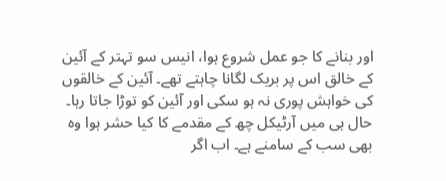اور بنانے کا جو عمل شروع ہوا، انیس سو تہتر کے آئین کے خالق اس پر بریک لگانا چاہتے تھے۔ آئین کے خالقوں کی خواہش پوری نہ ہو سکی اور آئین کو توڑا جاتا رہا۔ حال ہی میں آرٹیکل چھ کے مقدمے کا کیا حشر ہوا وہ بھی سب کے سامنے ہے۔ اب اگر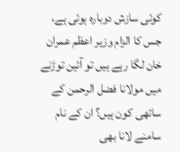کوئی سازش دوبارہ ہوئی ہے، جس کا الزام وزیر اعظم عمران خان لگا رہے ہیں تو آئین توڑنے میں مولانا فضل الرحمن کے ساتھی کون ہیں؟ ان کے نام سامنے لانا بھی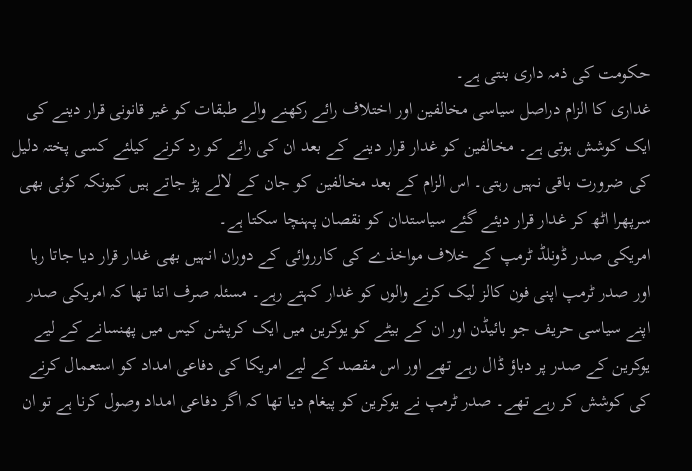حکومت کی ذمہ داری بنتی ہے۔
غداری کا الزام دراصل سیاسی مخالفین اور اختلاف رائے رکھنے والے طبقات کو غیر قانونی قرار دینے کی ایک کوشش ہوتی ہے۔ مخالفین کو غدار قرار دینے کے بعد ان کی رائے کو رد کرنے کیلئے کسی پختہ دلیل کی ضرورت باقی نہیں رہتی۔ اس الزام کے بعد مخالفین کو جان کے لالے پڑ جاتے ہیں کیونکہ کوئی بھی سرپھرا اٹھ کر غدار قرار دیئے گئے سیاستدان کو نقصان پہنچا سکتا ہے۔
امریکی صدر ڈونلڈ ٹرمپ کے خلاف مواخذے کی کارروائی کے دوران انہیں بھی غدار قرار دیا جاتا رہا اور صدر ٹرمپ اپنی فون کالز لیک کرنے والوں کو غدار کہتے رہے۔ مسئلہ صرف اتنا تھا کہ امریکی صدر اپنے سیاسی حریف جو بائیڈن اور ان کے بیٹے کو یوکرین میں ایک کرپشن کیس میں پھنسانے کے لیے یوکرین کے صدر پر دباؤ ڈال رہے تھے اور اس مقصد کے لیے امریکا کی دفاعی امداد کو استعمال کرنے کی کوشش کر رہے تھے۔ صدر ٹرمپ نے یوکرین کو پیغام دیا تھا کہ اگر دفاعی امداد وصول کرنا ہے تو ان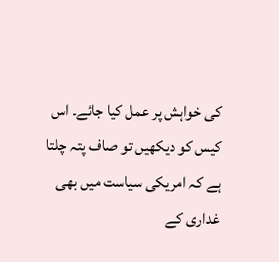کی خواہش پر عمل کیا جائے۔ اس کیس کو دیکھیں تو صاف پتہ چلتا ہے کہ امریکی سیاست میں بھی غداری کے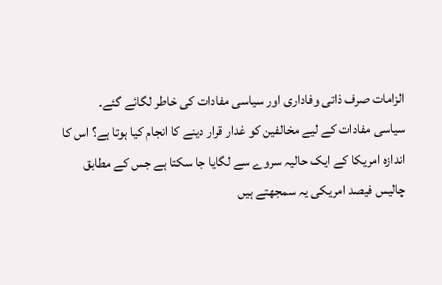الزامات صرف ذاتی وفاداری اور سیاسی مفادات کی خاطر لگائے گئے۔
سیاسی مفادات کے لیے مخالفین کو غدار قرار دینے کا انجام کیا ہوتا ہے؟ اس کا اندازہ امریکا کے ایک حالیہ سروے سے لگایا جا سکتا ہے جس کے مطابق چالیس فیصد امریکی یہ سمجھتے ہیں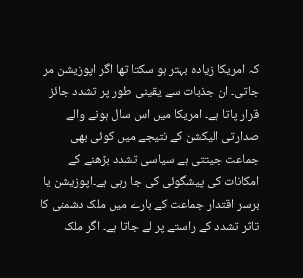کہ امریکا زیادہ بہتر ہو سکتا تھا اگر اپوزیشن مر جاتی۔ ان جذبات سے یقینی طور پر تشدد جائز قرار پاتا ہے۔ امریکا میں اس سال ہونے والے صدارتی الیکشن کے نتیجے میں کوئی بھی جماعت جیتتی ہے سیاسی تشدد بڑھنے کے امکانات کی پیشگوئی کی جا رہی ہے۔اپوزیشن یا برسر اقتدار جماعت کے بارے میں ملک دشمنی کا تاثر تشدد کے راستے پر لے جاتا ہے۔ اگر ملک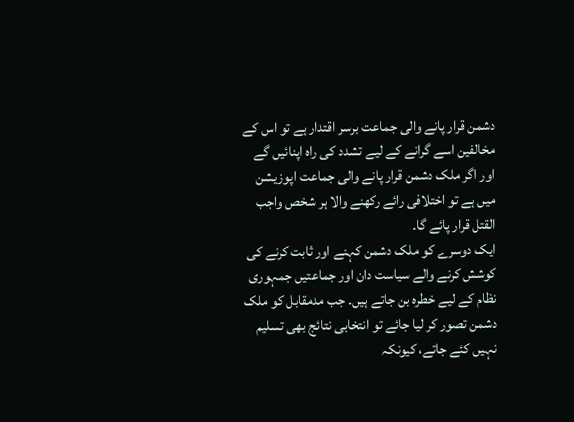دشمن قرار پانے والی جماعت برسر اقتدار ہے تو اس کے مخالفین اسے گرانے کے لیے تشدد کی راہ اپنائیں گے اور اگر ملک دشمن قرار پانے والی جماعت اپوزیشن میں ہے تو اختلافی رائے رکھنے والا ہر شخص واجب القتل قرار پائے گا۔
ایک دوسرے کو ملک دشمن کہنے اور ثابت کرنے کی کوشش کرنے والے سیاست دان اور جماعتیں جمہوری نظام کے لیے خطرہ بن جاتے ہیں۔ جب مدمقابل کو ملک دشمن تصور کر لیا جائے تو انتخابی نتائج بھی تسلیم نہیں کئے جاتے، کیونکہ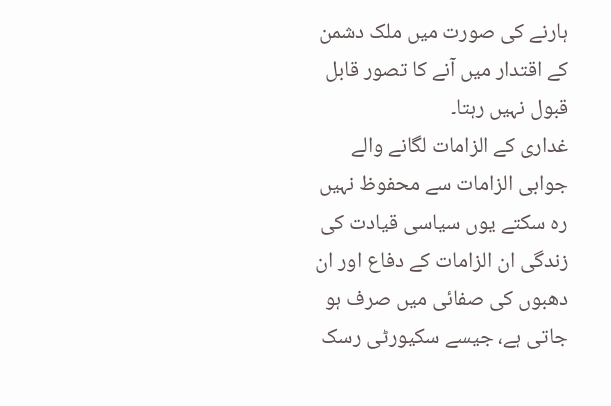ہارنے کی صورت میں ملک دشمن کے اقتدار میں آنے کا تصور قابل قبول نہیں رہتا۔
غداری کے الزامات لگانے والے جوابی الزامات سے محفوظ نہیں رہ سکتے یوں سیاسی قیادت کی زندگی ان الزامات کے دفاع اور ان دھبوں کی صفائی میں صرف ہو جاتی ہے، جیسے سکیورٹی رسک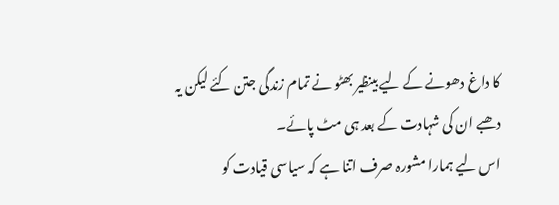کا داغ دھونے کے لیے بینظیر بھٹو نے تمام زندگی جتن کئے لیکن یہ دھبے ان کی شہادت کے بعد ہی مٹ پائے۔
اس لیے ہمارا مشورہ صرف اتنا ہے کہ سیاسی قیادت کو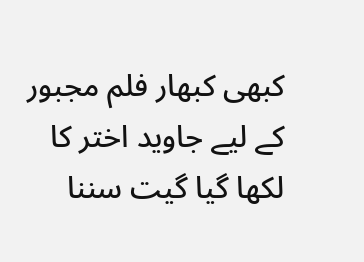کبھی کبھار فلم مجبور کے لیے جاوید اختر کا لکھا گیا گیت سننا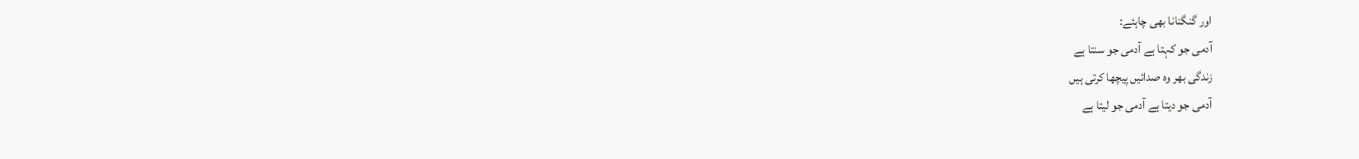اور گنگنانا بھی چاہئے:
آدمی جو کہتا ہے آدمی جو سنتا ہے
زندگی بھر وہ صدائیں پیچھا کرتی ہیں
آدمی جو دیتا ہے آدمی جو لیتا ہے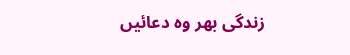زندگی بھر وہ دعائیں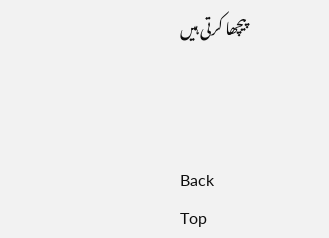پیچھا کرتی ہیں



Back
Top